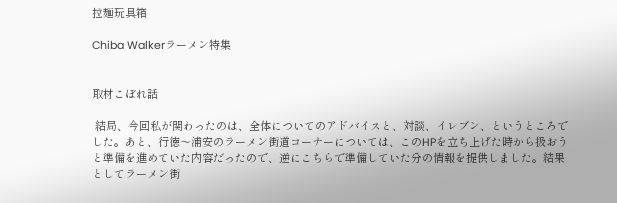拉麺玩具箱

Chiba Walkerラーメン特集


取材こぼれ話

 結局、今回私が関わったのは、全体についてのアドバイスと、対談、イレブン、というところでした。あと、行徳〜浦安のラーメン街道コーナーについては、このHPを立ち上げた時から扱おうと準備を進めていた内容だったので、逆にこちらで準備していた分の情報を提供しました。結果としてラーメン街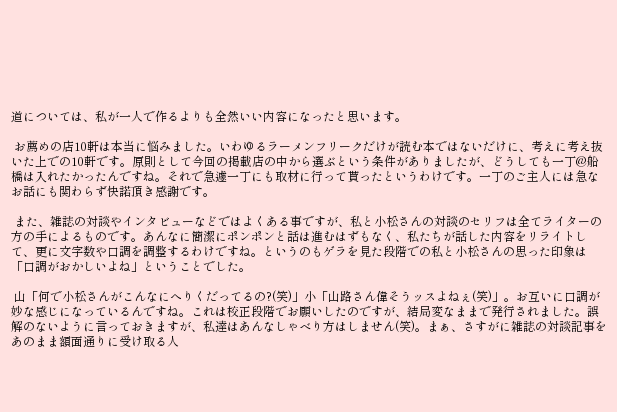道については、私が一人で作るよりも全然いい内容になったと思います。

 お薦めの店10軒は本当に悩みました。いわゆるラーメンフリークだけが読む本ではないだけに、考えに考え抜いた上での10軒です。原則として今回の掲載店の中から選ぶという条件がありましたが、どうしても一丁@船橋は入れたかったんですね。それで急遽一丁にも取材に行って貰ったというわけです。一丁のご主人には急なお話にも関わらず快諾頂き感謝です。

 また、雑誌の対談やインタビューなどではよくある事ですが、私と小松さんの対談のセリフは全てライターの方の手によるものです。あんなに簡潔にポンポンと話は進むはずもなく、私たちが話した内容をリライトして、更に文字数や口調を調整するわけですね。というのもゲラを見た段階での私と小松さんの思った印象は「口調がおかしいよね」ということでした。

 山「何で小松さんがこんなにへりくだってるの?(笑)」小「山路さん偉そうッスよねぇ(笑)」。お互いに口調が妙な感じになっているんですね。これは校正段階でお願いしたのですが、結局変なままで発行されました。誤解のないように言っておきますが、私達はあんなしゃべり方はしません(笑)。まぁ、さすがに雑誌の対談記事をあのまま額面通りに受け取る人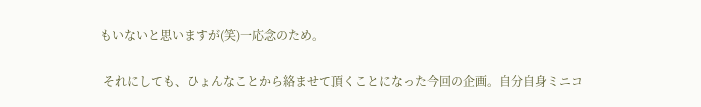もいないと思いますが(笑)一応念のため。

 それにしても、ひょんなことから絡ませて頂くことになった今回の企画。自分自身ミニコ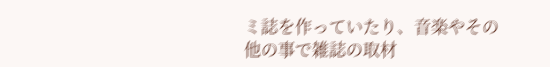ミ誌を作っていたり、音楽やその他の事で雑誌の取材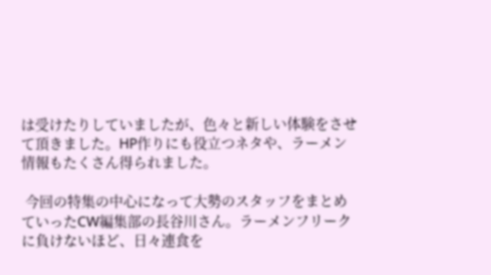は受けたりしていましたが、色々と新しい体験をさせて頂きました。HP作りにも役立つネタや、ラーメン情報もたくさん得られました。

 今回の特集の中心になって大勢のスタッフをまとめていったCW編集部の長谷川さん。ラーメンフリークに負けないほど、日々連食を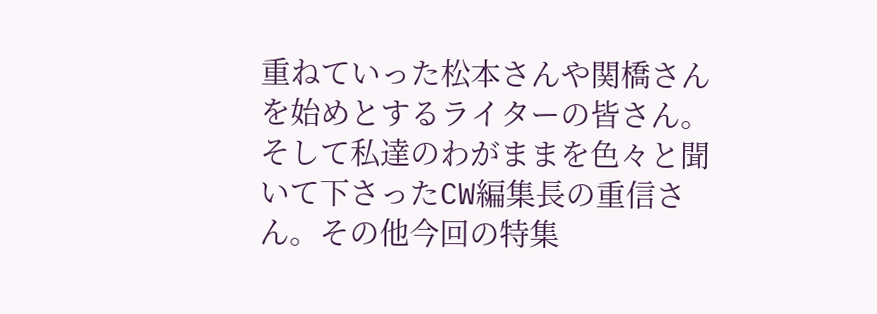重ねていった松本さんや関橋さんを始めとするライターの皆さん。そして私達のわがままを色々と聞いて下さったCW編集長の重信さん。その他今回の特集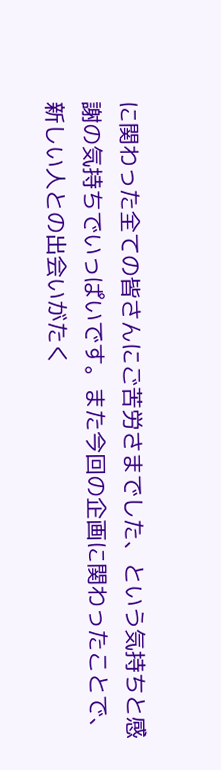に関わった全ての皆さんにご苦労さまでした、という気持ちと感謝の気持ちでいっぱいです。また今回の企画に関わったことで、新しい人との出会いがたく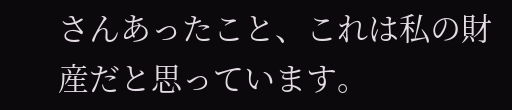さんあったこと、これは私の財産だと思っています。